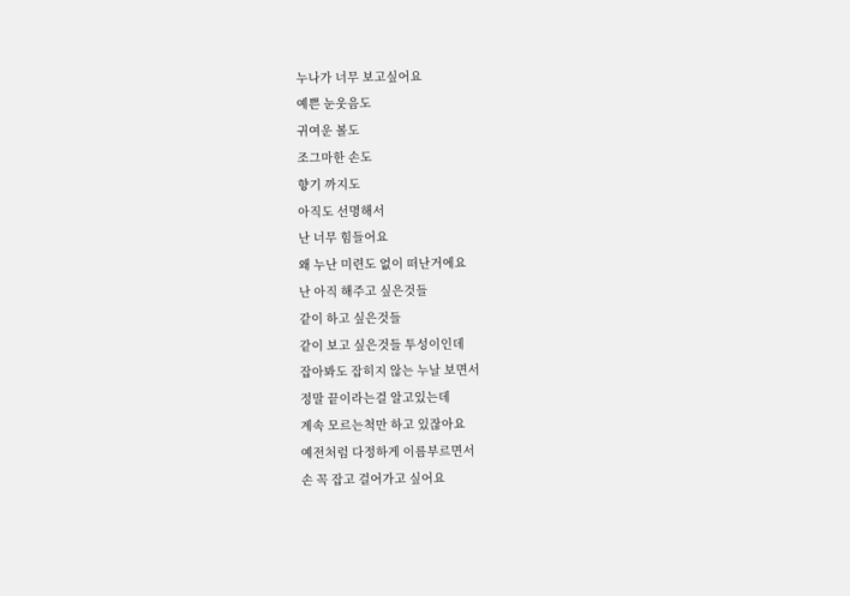누나가 너무 보고싶어요
예쁜 눈웃음도
귀여운 볼도
조그마한 손도
향기 까지도
아직도 선명해서
난 너무 힘들어요
왜 누난 미련도 없이 떠난거에요
난 아직 해주고 싶은것들
같이 하고 싶은것들
같이 보고 싶은것들 투성이인데
잡아봐도 잡히지 않는 누날 보면서
정말 끝이라는걸 알고있는데
계속 모르는척만 하고 있잖아요
예전처럼 다정하게 이름부르면서
손 꼭 잡고 걸어가고 싶어요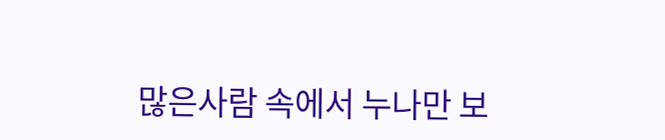많은사람 속에서 누나만 보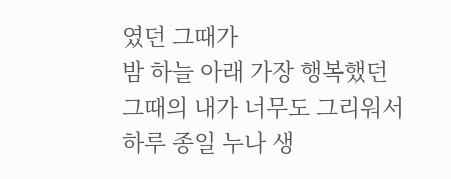였던 그때가
밤 하늘 아래 가장 행복했던
그때의 내가 너무도 그리워서
하루 종일 누나 생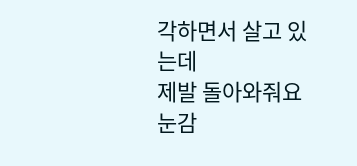각하면서 살고 있는데
제발 돌아와줘요 눈감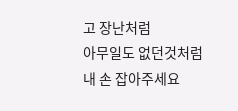고 장난처럼
아무일도 없던것처럼
내 손 잡아주세요